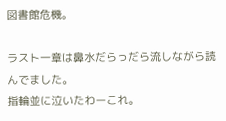図書館危機。

ラスト一章は鼻水だらっだら流しながら読んでました。
指輪並に泣いたわーこれ。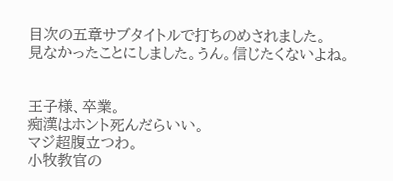目次の五章サブタイトルで打ちのめされました。
見なかったことにしました。うん。信じたくないよね。


王子様、卒業。
痴漢はホント死んだらいい。
マジ超腹立つわ。
小牧教官の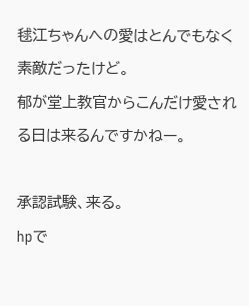毬江ちゃんへの愛はとんでもなく素敵だったけど。
郁が堂上教官からこんだけ愛される日は来るんですかねー。

承認試験、来る。
hpで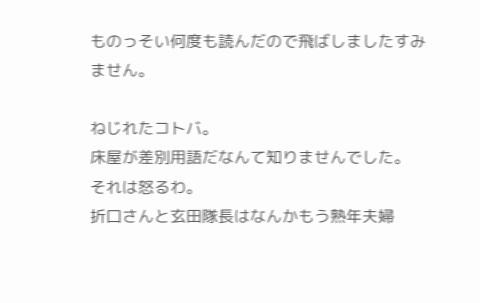ものっそい何度も読んだので飛ばしましたすみません。

ねじれたコトバ。
床屋が差別用語だなんて知りませんでした。
それは怒るわ。
折口さんと玄田隊長はなんかもう熟年夫婦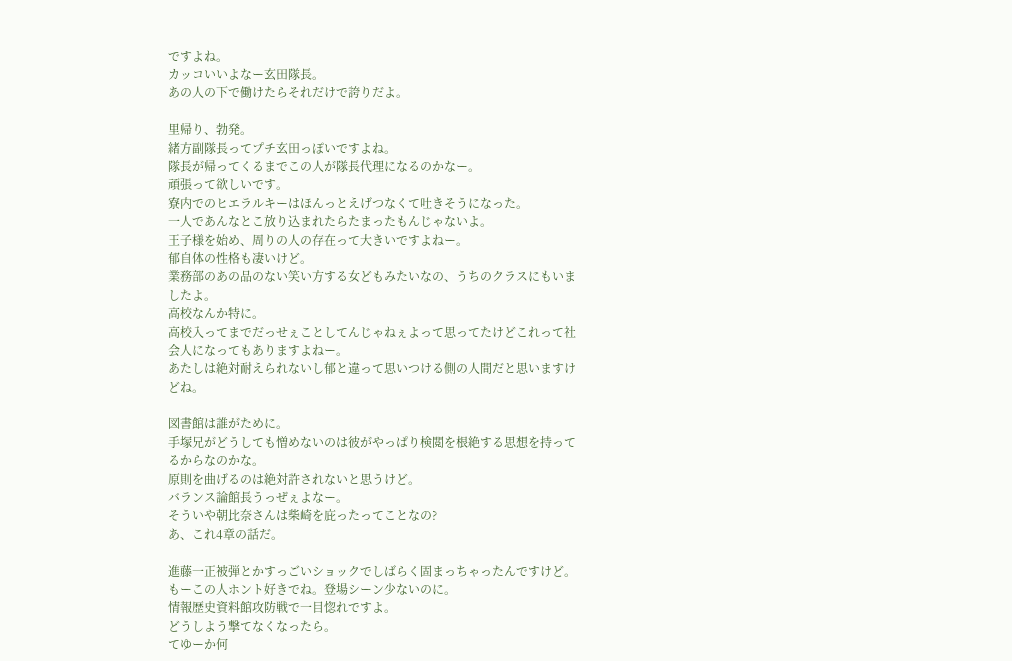ですよね。
カッコいいよなー玄田隊長。
あの人の下で働けたらそれだけで誇りだよ。

里帰り、勃発。
緒方副隊長ってプチ玄田っぽいですよね。
隊長が帰ってくるまでこの人が隊長代理になるのかなー。
頑張って欲しいです。
寮内でのヒエラルキーはほんっとえげつなくて吐きそうになった。
一人であんなとこ放り込まれたらたまったもんじゃないよ。
王子様を始め、周りの人の存在って大きいですよねー。
郁自体の性格も凄いけど。
業務部のあの品のない笑い方する女どもみたいなの、うちのクラスにもいましたよ。
高校なんか特に。
高校入ってまでだっせぇことしてんじゃねぇよって思ってたけどこれって社会人になってもありますよねー。
あたしは絶対耐えられないし郁と違って思いつける側の人間だと思いますけどね。

図書館は誰がために。
手塚兄がどうしても憎めないのは彼がやっぱり検閲を根絶する思想を持ってるからなのかな。
原則を曲げるのは絶対許されないと思うけど。
バランス論館長うっぜぇよなー。
そういや朝比奈さんは柴崎を庇ったってことなの?
あ、これ4章の話だ。

進藤一正被弾とかすっごいショックでしばらく固まっちゃったんですけど。
もーこの人ホント好きでね。登場シーン少ないのに。
情報歴史資料館攻防戦で一目惚れですよ。
どうしよう撃てなくなったら。
てゆーか何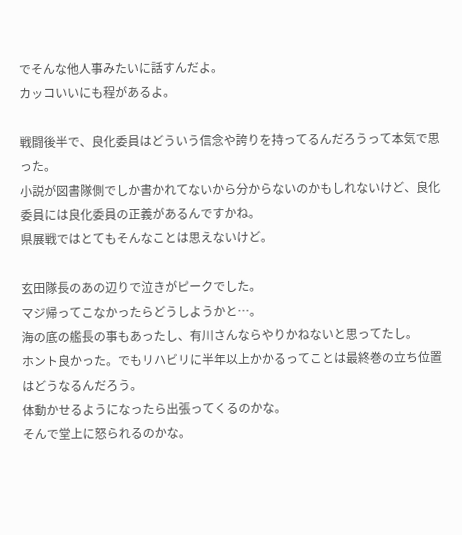でそんな他人事みたいに話すんだよ。
カッコいいにも程があるよ。

戦闘後半で、良化委員はどういう信念や誇りを持ってるんだろうって本気で思った。
小説が図書隊側でしか書かれてないから分からないのかもしれないけど、良化委員には良化委員の正義があるんですかね。
県展戦ではとてもそんなことは思えないけど。

玄田隊長のあの辺りで泣きがピークでした。
マジ帰ってこなかったらどうしようかと…。
海の底の艦長の事もあったし、有川さんならやりかねないと思ってたし。
ホント良かった。でもリハビリに半年以上かかるってことは最終巻の立ち位置はどうなるんだろう。
体動かせるようになったら出張ってくるのかな。
そんで堂上に怒られるのかな。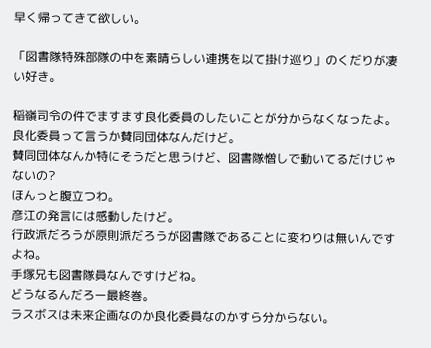早く帰ってきて欲しい。

「図書隊特殊部隊の中を素晴らしい連携を以て掛け巡り」のくだりが凄い好き。

稲嶺司令の件でますます良化委員のしたいことが分からなくなったよ。
良化委員って言うか賛同団体なんだけど。
賛同団体なんか特にそうだと思うけど、図書隊憎しで動いてるだけじゃないの?
ほんっと腹立つわ。
彦江の発言には感動したけど。
行政派だろうが原則派だろうが図書隊であることに変わりは無いんですよね。
手塚兄も図書隊員なんですけどね。
どうなるんだろー最終巻。
ラスボスは未来企画なのか良化委員なのかすら分からない。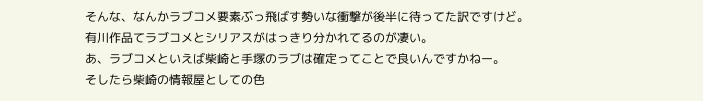そんな、なんかラブコメ要素ぶっ飛ばす勢いな衝撃が後半に待ってた訳ですけど。
有川作品てラブコメとシリアスがはっきり分かれてるのが凄い。
あ、ラブコメといえば柴崎と手塚のラブは確定ってことで良いんですかねー。
そしたら柴崎の情報屋としての色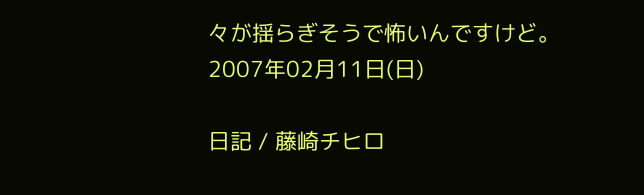々が揺らぎそうで怖いんですけど。
2007年02月11日(日)

日記 / 藤崎チヒロ